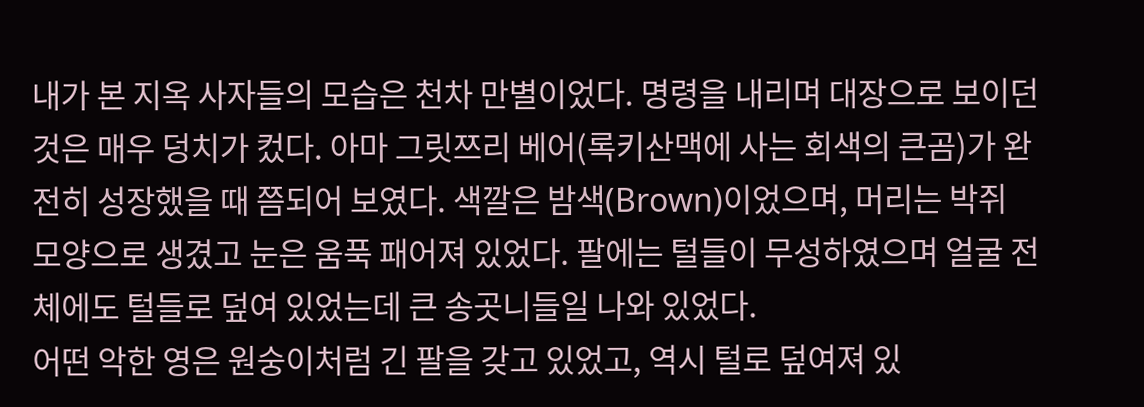내가 본 지옥 사자들의 모습은 천차 만별이었다. 명령을 내리며 대장으로 보이던 것은 매우 덩치가 컸다. 아마 그릿쯔리 베어(록키산맥에 사는 회색의 큰곰)가 완전히 성장했을 때 쯤되어 보였다. 색깔은 밤색(Brown)이었으며, 머리는 박쥐 모양으로 생겼고 눈은 움푹 패어져 있었다. 팔에는 털들이 무성하였으며 얼굴 전체에도 털들로 덮여 있었는데 큰 송곳니들일 나와 있었다.
어떤 악한 영은 원숭이처럼 긴 팔을 갖고 있었고, 역시 털로 덮여져 있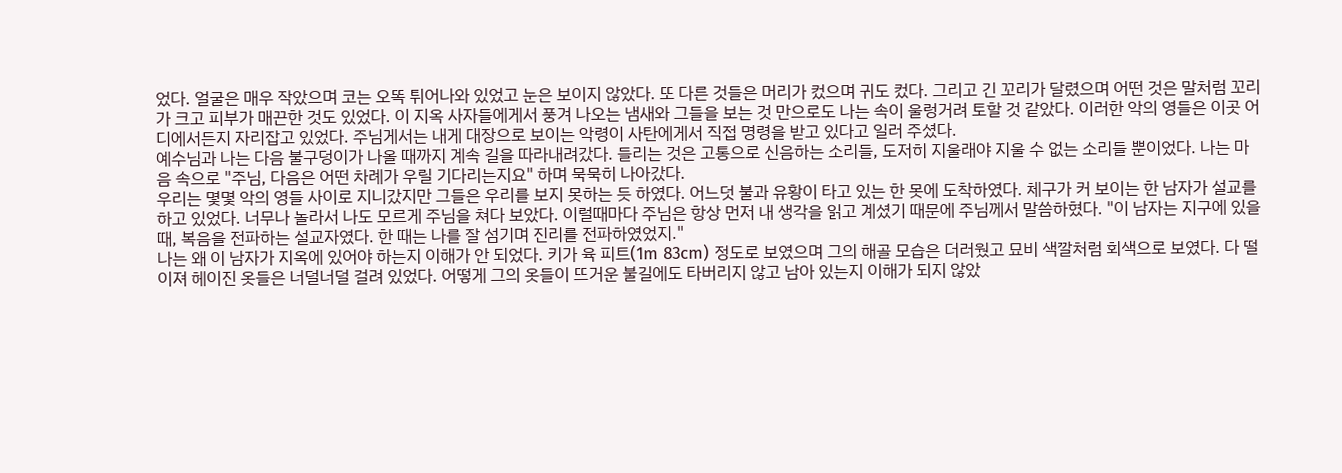었다. 얼굴은 매우 작았으며 코는 오똑 튀어나와 있었고 눈은 보이지 않았다. 또 다른 것들은 머리가 컸으며 귀도 컸다. 그리고 긴 꼬리가 달렸으며 어떤 것은 말처럼 꼬리가 크고 피부가 매끈한 것도 있었다. 이 지옥 사자들에게서 풍겨 나오는 냄새와 그들을 보는 것 만으로도 나는 속이 울렁거려 토할 것 같았다. 이러한 악의 영들은 이곳 어디에서든지 자리잡고 있었다. 주님게서는 내게 대장으로 보이는 악령이 사탄에게서 직접 명령을 받고 있다고 일러 주셨다.
예수님과 나는 다음 불구덩이가 나올 때까지 계속 길을 따라내려갔다. 들리는 것은 고통으로 신음하는 소리들, 도저히 지울래야 지울 수 없는 소리들 뿐이었다. 나는 마음 속으로 "주님, 다음은 어떤 차례가 우릴 기다리는지요" 하며 묵묵히 나아갔다.
우리는 몇몇 악의 영들 사이로 지니갔지만 그들은 우리를 보지 못하는 듯 하였다. 어느덧 불과 유황이 타고 있는 한 못에 도착하였다. 체구가 커 보이는 한 남자가 설교를 하고 있었다. 너무나 놀라서 나도 모르게 주님을 쳐다 보았다. 이럴때마다 주님은 항상 먼저 내 생각을 읽고 계셨기 때문에 주님께서 말씀하혔다. "이 남자는 지구에 있을 때, 복음을 전파하는 설교자였다. 한 때는 나를 잘 섬기며 진리를 전파하였었지."
나는 왜 이 남자가 지옥에 있어야 하는지 이해가 안 되었다. 키가 육 피트(1m 83cm) 정도로 보였으며 그의 해골 모습은 더러웠고 묘비 색깔처럼 회색으로 보였다. 다 떨이져 헤이진 옷들은 너덜너덜 걸려 있었다. 어떻게 그의 옷들이 뜨거운 불길에도 타버리지 않고 남아 있는지 이해가 되지 않았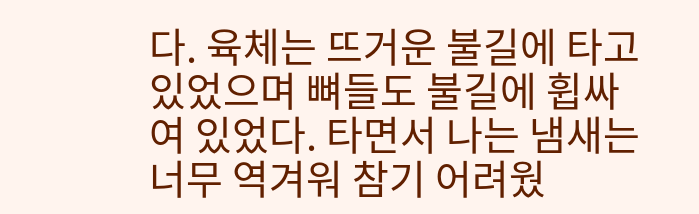다. 육체는 뜨거운 불길에 타고 있었으며 뼈들도 불길에 휩싸여 있었다. 타면서 나는 냄새는 너무 역겨워 참기 어려웠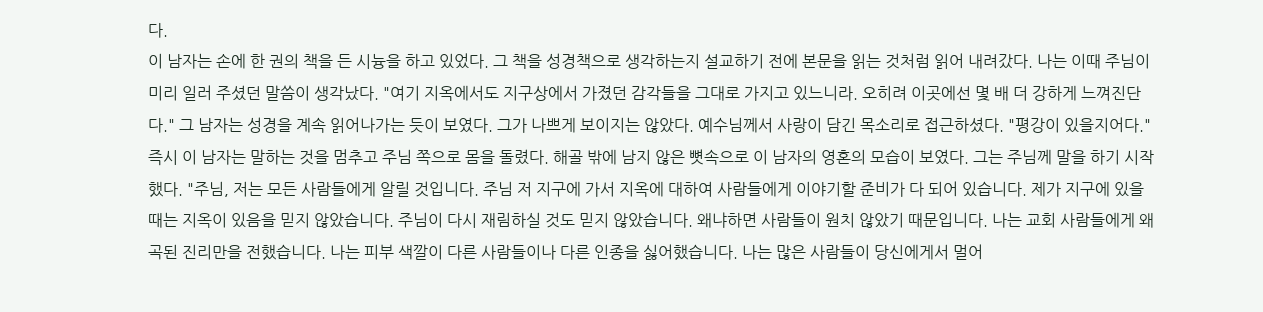다.
이 남자는 손에 한 권의 책을 든 시늉을 하고 있었다. 그 책을 성경책으로 생각하는지 설교하기 전에 본문을 읽는 것처럼 읽어 내려갔다. 나는 이때 주님이 미리 일러 주셨던 말씀이 생각났다. "여기 지옥에서도 지구상에서 가졌던 감각들을 그대로 가지고 있느니라. 오히려 이곳에선 몇 배 더 강하게 느껴진단다." 그 남자는 성경을 계속 읽어나가는 듯이 보였다. 그가 나쁘게 보이지는 않았다. 예수님께서 사랑이 담긴 목소리로 접근하셨다. "평강이 있을지어다."
즉시 이 남자는 말하는 것을 멈추고 주님 쪽으로 몸을 돌렸다. 해골 밖에 남지 않은 뼛속으로 이 남자의 영혼의 모습이 보였다. 그는 주님께 말을 하기 시작했다. "주님, 저는 모든 사람들에게 알릴 것입니다. 주님 저 지구에 가서 지옥에 대하여 사람들에게 이야기할 준비가 다 되어 있습니다. 제가 지구에 있을 때는 지옥이 있음을 믿지 않았습니다. 주님이 다시 재림하실 것도 믿지 않았습니다. 왜냐하면 사람들이 원치 않았기 때문입니다. 나는 교회 사람들에게 왜곡된 진리만을 전했습니다. 나는 피부 색깔이 다른 사람들이나 다른 인종을 싫어했습니다. 나는 많은 사람들이 당신에게서 멀어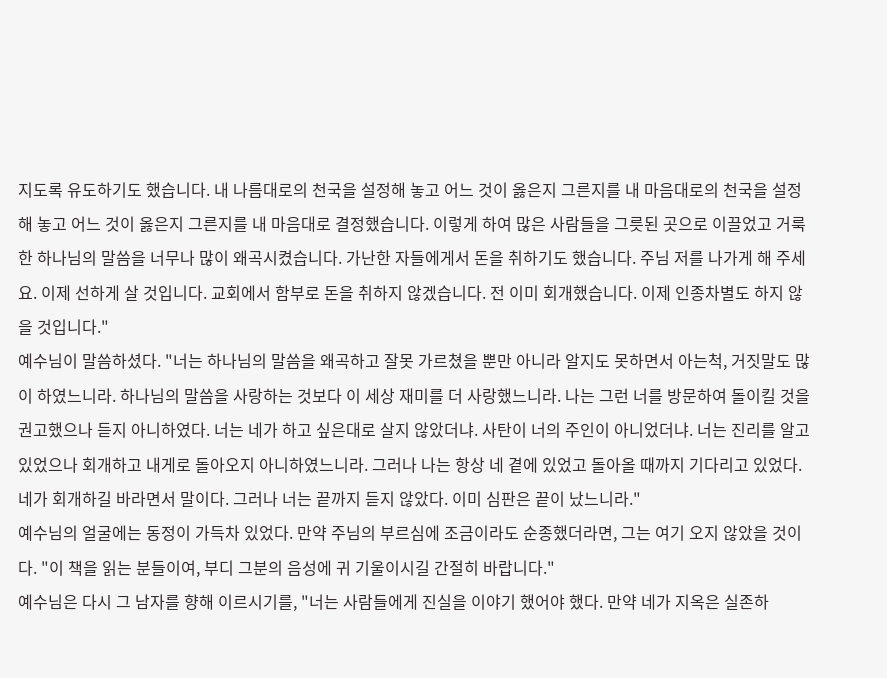지도록 유도하기도 했습니다. 내 나름대로의 천국을 설정해 놓고 어느 것이 옳은지 그른지를 내 마음대로의 천국을 설정해 놓고 어느 것이 옳은지 그른지를 내 마음대로 결정했습니다. 이렇게 하여 많은 사람들을 그릇된 곳으로 이끌었고 거룩한 하나님의 말씀을 너무나 많이 왜곡시켰습니다. 가난한 자들에게서 돈을 취하기도 했습니다. 주님 저를 나가게 해 주세요. 이제 선하게 살 것입니다. 교회에서 함부로 돈을 취하지 않겠습니다. 전 이미 회개했습니다. 이제 인종차별도 하지 않을 것입니다."
예수님이 말씀하셨다. "너는 하나님의 말씀을 왜곡하고 잘못 가르쳤을 뿐만 아니라 알지도 못하면서 아는척, 거짓말도 많이 하였느니라. 하나님의 말씀을 사랑하는 것보다 이 세상 재미를 더 사랑했느니라. 나는 그런 너를 방문하여 돌이킬 것을 권고했으나 듣지 아니하였다. 너는 네가 하고 싶은대로 살지 않았더냐. 사탄이 너의 주인이 아니었더냐. 너는 진리를 알고 있었으나 회개하고 내게로 돌아오지 아니하였느니라. 그러나 나는 항상 네 곁에 있었고 돌아올 때까지 기다리고 있었다. 네가 회개하길 바라면서 말이다. 그러나 너는 끝까지 듣지 않았다. 이미 심판은 끝이 났느니라."
예수님의 얼굴에는 동정이 가득차 있었다. 만약 주님의 부르심에 조금이라도 순종했더라면, 그는 여기 오지 않았을 것이다. "이 책을 읽는 분들이여, 부디 그분의 음성에 귀 기울이시길 간절히 바랍니다."
예수님은 다시 그 남자를 향해 이르시기를, "너는 사람들에게 진실을 이야기 했어야 했다. 만약 네가 지옥은 실존하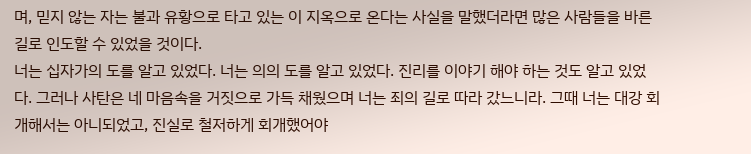며, 믿지 않는 자는 불과 유황으로 타고 있는 이 지옥으로 온다는 사실을 말했더라면 많은 사람들을 바른길로 인도할 수 있었을 것이다.
너는 십자가의 도를 알고 있었다. 너는 의의 도를 알고 있었다. 진리를 이야기 해야 하는 것도 알고 있었다. 그러나 사탄은 네 마음속을 거짓으로 가득 채웠으며 너는 죄의 길로 따라 갔느니라. 그때 너는 대강 회개해서는 아니되었고, 진실로 철저하게 회개했어야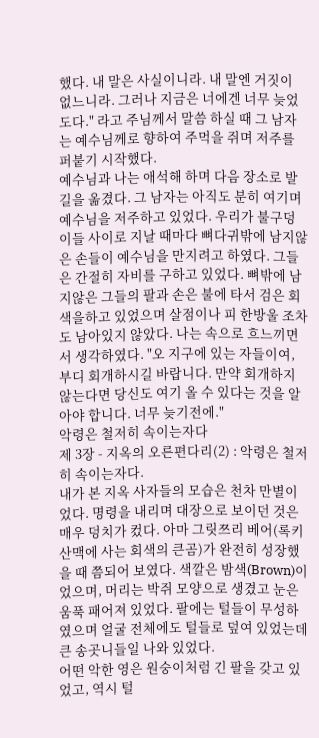했다. 내 말은 사실이니라. 내 말엔 거짓이 없느니라. 그러나 지금은 너에겐 너무 늦었도다." 라고 주님께서 말씀 하실 때 그 남자는 예수님께로 향하여 주먹을 쥐며 저주를 퍼붙기 시작했다.
예수님과 나는 애석해 하며 다음 장소로 발길을 옮겼다. 그 남자는 아직도 분히 여기며 예수님을 저주하고 있었다. 우리가 불구덩이들 사이로 지날 때마다 뼈다귀밖에 남지않은 손들이 예수님을 만지려고 하였다. 그들은 간절히 자비를 구하고 있었다. 뼈밖에 남지않은 그들의 팔과 손은 불에 타서 검은 회색을하고 있었으며 살점이나 피 한방울 조차도 남아있지 않았다. 나는 속으로 흐느끼면서 생각하였다. "오 지구에 있는 자들이여, 부디 회개하시길 바랍니다. 만약 회개하지 않는다면 당신도 여기 올 수 있다는 것을 알아야 합니다. 너무 늦기전에."
악령은 철저히 속이는자다
제 3장 - 지옥의 오른편다리(2) : 악령은 철저히 속이는자다.
내가 본 지옥 사자들의 모습은 천차 만별이었다. 명령을 내리며 대장으로 보이던 것은 매우 덩치가 컸다. 아마 그릿쯔리 베어(록키산맥에 사는 회색의 큰곰)가 완전히 성장했을 때 쯤되어 보였다. 색깔은 밤색(Brown)이었으며, 머리는 박쥐 모양으로 생겼고 눈은 움푹 패어져 있었다. 팔에는 털들이 무성하였으며 얼굴 전체에도 털들로 덮여 있었는데 큰 송곳니들일 나와 있었다.
어떤 악한 영은 원숭이처럼 긴 팔을 갖고 있었고, 역시 털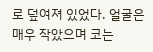로 덮여져 있었다. 얼굴은 매우 작았으며 코는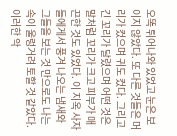오똑 튀어나와 있었고 눈은 보이지 않았다. 또 다른 것들은 머리가 컸으며 귀도 컸다. 그리고 긴 꼬리가 달렸으며 어떤 것은 말처럼 꼬리가 크고 피부가 매끈한 것도 있었다. 이 지옥 사자들에게서 풍겨 나오는 냄새와 그들을 보는 것 만으로도 나는 속이 울렁거려 토할 것 같았다. 이러한 악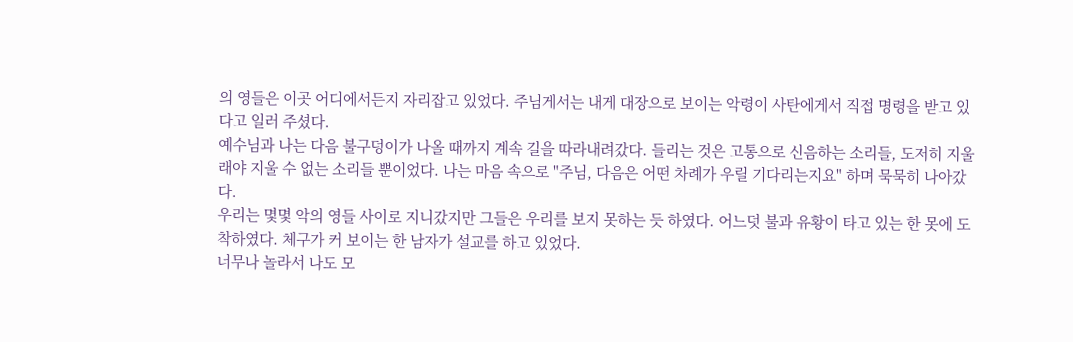의 영들은 이곳 어디에서든지 자리잡고 있었다. 주님게서는 내게 대장으로 보이는 악령이 사탄에게서 직접 명령을 받고 있다고 일러 주셨다.
예수님과 나는 다음 불구덩이가 나올 때까지 계속 길을 따라내려갔다. 들리는 것은 고통으로 신음하는 소리들, 도저히 지울래야 지울 수 없는 소리들 뿐이었다. 나는 마음 속으로 "주님, 다음은 어떤 차례가 우릴 기다리는지요" 하며 묵묵히 나아갔다.
우리는 몇몇 악의 영들 사이로 지니갔지만 그들은 우리를 보지 못하는 듯 하였다. 어느덧 불과 유황이 타고 있는 한 못에 도착하였다. 체구가 커 보이는 한 남자가 설교를 하고 있었다.
너무나 놀라서 나도 모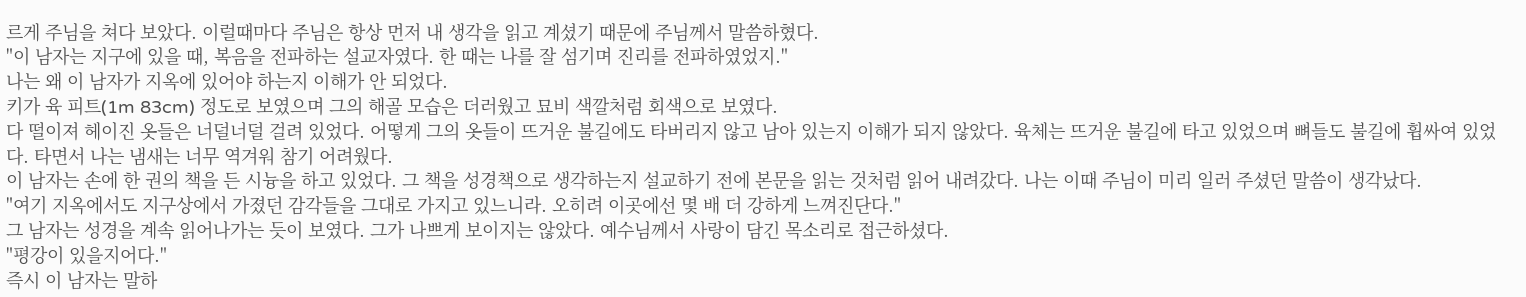르게 주님을 쳐다 보았다. 이럴때마다 주님은 항상 먼저 내 생각을 읽고 계셨기 때문에 주님께서 말씀하혔다.
"이 남자는 지구에 있을 때, 복음을 전파하는 설교자였다. 한 때는 나를 잘 섬기며 진리를 전파하였었지."
나는 왜 이 남자가 지옥에 있어야 하는지 이해가 안 되었다.
키가 육 피트(1m 83cm) 정도로 보였으며 그의 해골 모습은 더러웠고 묘비 색깔처럼 회색으로 보였다.
다 떨이져 헤이진 옷들은 너덜너덜 걸려 있었다. 어떻게 그의 옷들이 뜨거운 불길에도 타버리지 않고 남아 있는지 이해가 되지 않았다. 육체는 뜨거운 불길에 타고 있었으며 뼈들도 불길에 휩싸여 있었다. 타면서 나는 냄새는 너무 역겨워 참기 어려웠다.
이 남자는 손에 한 권의 책을 든 시늉을 하고 있었다. 그 책을 성경책으로 생각하는지 설교하기 전에 본문을 읽는 것처럼 읽어 내려갔다. 나는 이때 주님이 미리 일러 주셨던 말씀이 생각났다.
"여기 지옥에서도 지구상에서 가졌던 감각들을 그대로 가지고 있느니라. 오히려 이곳에선 몇 배 더 강하게 느껴진단다."
그 남자는 성경을 계속 읽어나가는 듯이 보였다. 그가 나쁘게 보이지는 않았다. 예수님께서 사랑이 담긴 목소리로 접근하셨다.
"평강이 있을지어다."
즉시 이 남자는 말하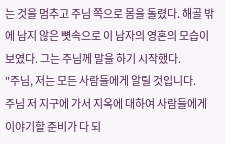는 것을 멈추고 주님 쪽으로 몸을 돌렸다. 해골 밖에 남지 않은 뼛속으로 이 남자의 영혼의 모습이 보였다. 그는 주님께 말을 하기 시작했다.
"주님, 저는 모든 사람들에게 알릴 것입니다.
주님 저 지구에 가서 지옥에 대하여 사람들에게 이야기할 준비가 다 되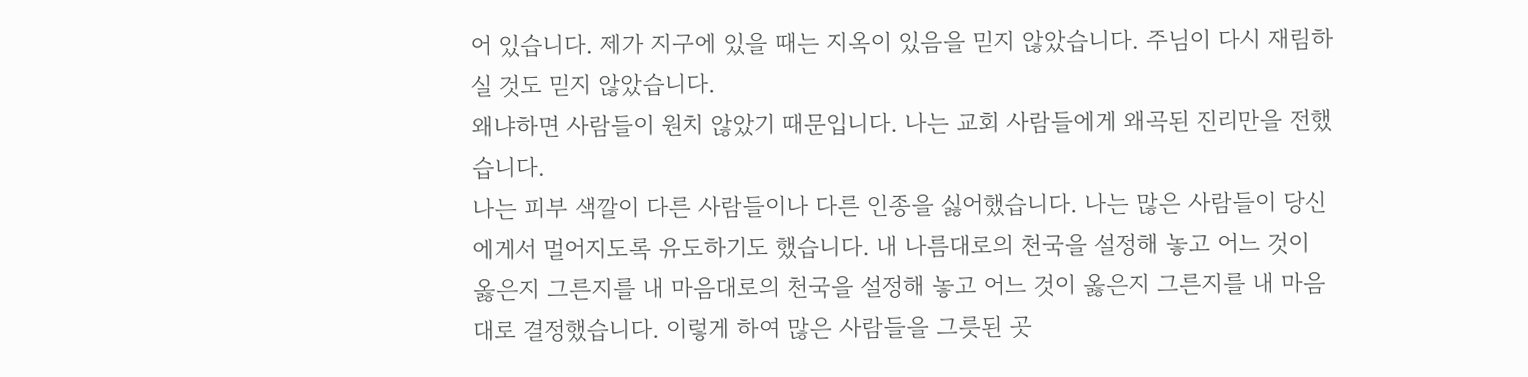어 있습니다. 제가 지구에 있을 때는 지옥이 있음을 믿지 않았습니다. 주님이 다시 재림하실 것도 믿지 않았습니다.
왜냐하면 사람들이 원치 않았기 때문입니다. 나는 교회 사람들에게 왜곡된 진리만을 전했습니다.
나는 피부 색깔이 다른 사람들이나 다른 인종을 싫어했습니다. 나는 많은 사람들이 당신에게서 멀어지도록 유도하기도 했습니다. 내 나름대로의 천국을 설정해 놓고 어느 것이 옳은지 그른지를 내 마음대로의 천국을 설정해 놓고 어느 것이 옳은지 그른지를 내 마음대로 결정했습니다. 이렇게 하여 많은 사람들을 그릇된 곳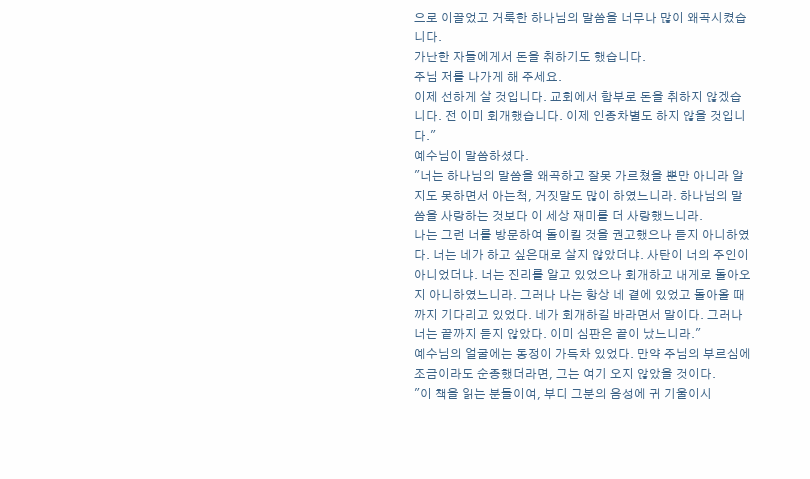으로 이끌었고 거룩한 하나님의 말씀을 너무나 많이 왜곡시켰습니다.
가난한 자들에게서 돈을 취하기도 했습니다.
주님 저를 나가게 해 주세요.
이제 선하게 살 것입니다. 교회에서 함부로 돈을 취하지 않겠습니다. 전 이미 회개했습니다. 이제 인종차별도 하지 않을 것입니다."
예수님이 말씀하셨다.
"너는 하나님의 말씀을 왜곡하고 잘못 가르쳤을 뿐만 아니라 알지도 못하면서 아는척, 거짓말도 많이 하였느니라. 하나님의 말씀을 사랑하는 것보다 이 세상 재미를 더 사랑했느니라.
나는 그런 너를 방문하여 돌이킬 것을 권고했으나 듣지 아니하였다. 너는 네가 하고 싶은대로 살지 않았더냐. 사탄이 너의 주인이 아니었더냐. 너는 진리를 알고 있었으나 회개하고 내게로 돌아오지 아니하였느니라. 그러나 나는 항상 네 곁에 있었고 돌아올 때까지 기다리고 있었다. 네가 회개하길 바라면서 말이다. 그러나 너는 끝까지 듣지 않았다. 이미 심판은 끝이 났느니라."
예수님의 얼굴에는 동정이 가득차 있었다. 만약 주님의 부르심에 조금이라도 순종했더라면, 그는 여기 오지 않았을 것이다.
"이 책을 읽는 분들이여, 부디 그분의 음성에 귀 기울이시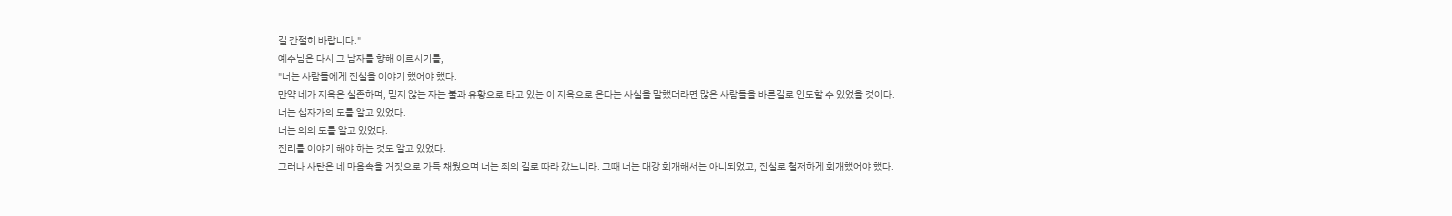길 간절히 바랍니다."
예수님은 다시 그 남자를 향해 이르시기를,
"너는 사람들에게 진실을 이야기 했어야 했다.
만약 네가 지옥은 실존하며, 믿지 않는 자는 불과 유황으로 타고 있는 이 지옥으로 온다는 사실을 말했더라면 많은 사람들을 바른길로 인도할 수 있었을 것이다.
너는 십자가의 도를 알고 있었다.
너는 의의 도를 알고 있었다.
진리를 이야기 해야 하는 것도 알고 있었다.
그러나 사탄은 네 마음속을 거짓으로 가득 채웠으며 너는 죄의 길로 따라 갔느니라. 그때 너는 대강 회개해서는 아니되었고, 진실로 철저하게 회개했어야 했다.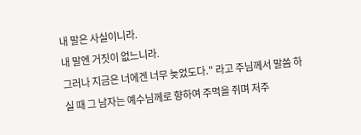내 말은 사실이니라.
내 말엔 거짓이 없느니라.
그러나 지금은 너에겐 너무 늦었도다." 라고 주님께서 말씀 하실 때 그 남자는 예수님께로 향하여 주먹을 쥐며 저주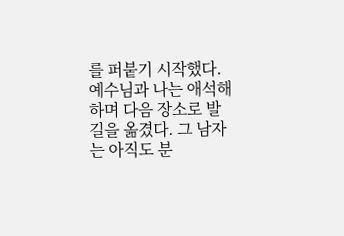를 퍼붙기 시작했다.
예수님과 나는 애석해 하며 다음 장소로 발길을 옮겼다. 그 남자는 아직도 분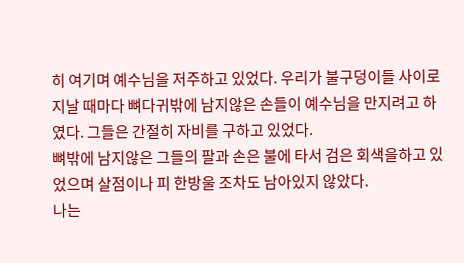히 여기며 예수님을 저주하고 있었다. 우리가 불구덩이들 사이로 지날 때마다 뼈다귀밖에 남지않은 손들이 예수님을 만지려고 하였다. 그들은 간절히 자비를 구하고 있었다.
뼈밖에 남지않은 그들의 팔과 손은 불에 타서 검은 회색을하고 있었으며 살점이나 피 한방울 조차도 남아있지 않았다.
나는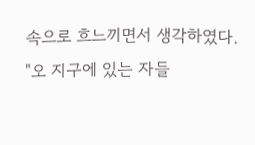속으로 흐느끼면서 생각하였다.
"오 지구에 있는 자들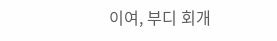이여, 부디 회개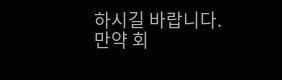하시길 바랍니다.
만약 회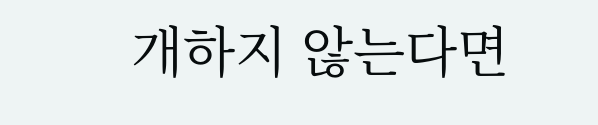개하지 않는다면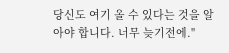당신도 여기 올 수 있다는 것을 알아야 합니다. 너무 늦기전에."